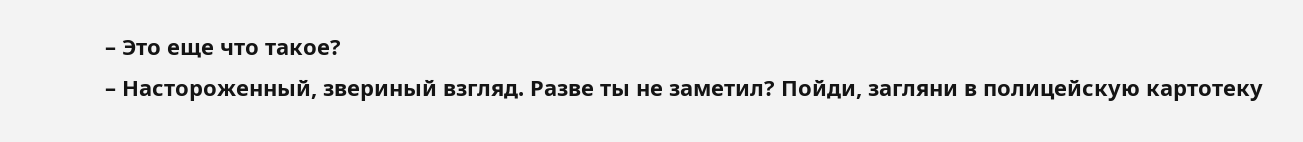– Это еще что такое?
– Настороженный, звериный взгляд. Разве ты не заметил? Пойди, загляни в полицейскую картотеку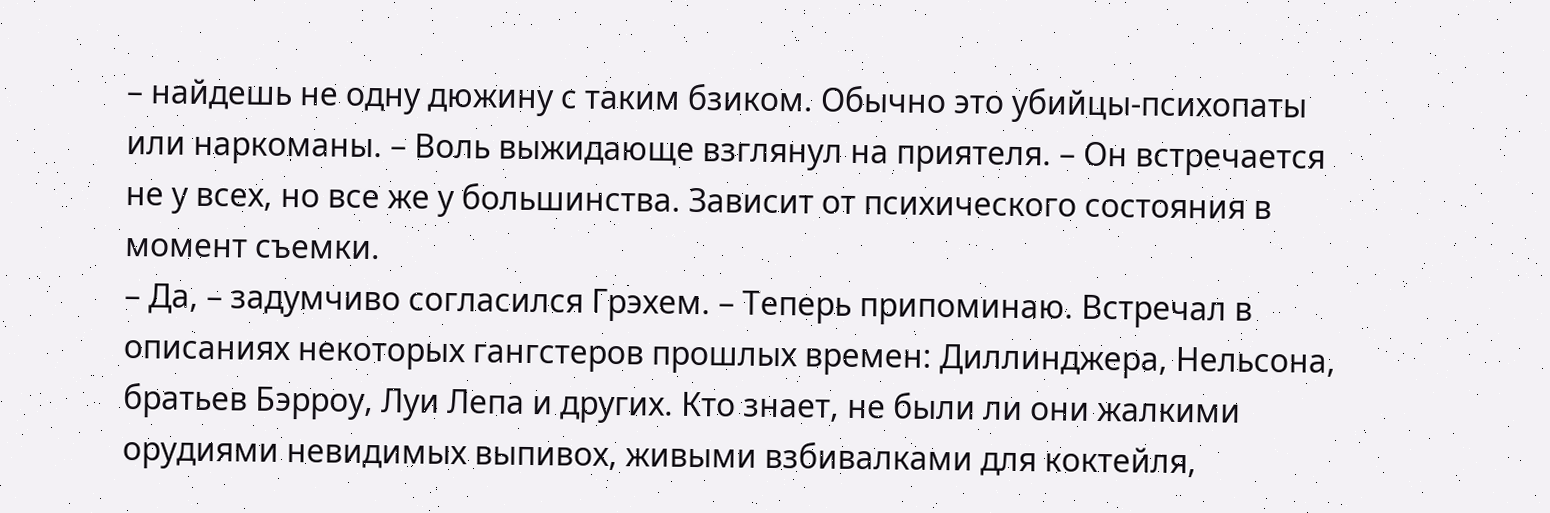– найдешь не одну дюжину с таким бзиком. Обычно это убийцы-психопаты или наркоманы. – Воль выжидающе взглянул на приятеля. – Он встречается не у всех, но все же у большинства. Зависит от психического состояния в момент съемки.
– Да, – задумчиво согласился Грэхем. – Теперь припоминаю. Встречал в описаниях некоторых гангстеров прошлых времен: Диллинджера, Нельсона, братьев Бэрроу, Луи Лепа и других. Кто знает, не были ли они жалкими орудиями невидимых выпивох, живыми взбивалками для коктейля,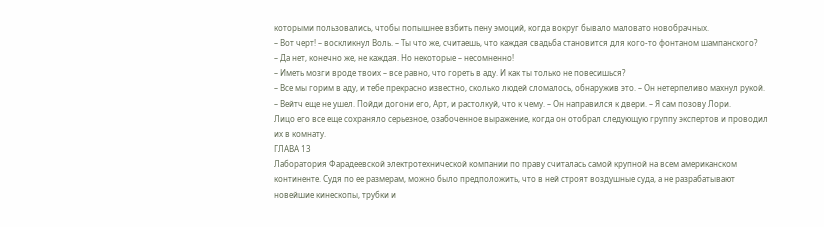которыми пользовались, чтобы попышнее взбить пену эмоций, когда вокруг бывало маловато новобрачных.
– Вот черт! – воскликнул Воль. – Ты что же, считаешь, что каждая свадьба становится для кого-то фонтаном шампанского?
– Да нет, конечно же, не каждая. Но некоторые – несомненно!
– Иметь мозги вроде твоих – все равно, что гореть в аду. И как ты только не повесишься?
– Все мы горим в аду, и тебе прекрасно известно, сколько людей сломалось, обнаружив это. – Он нетерпеливо махнул рукой. – Вейтч еще не ушел. Пойди догони его, Арт, и растолкуй, что к чему. – Он направился к двери. – Я сам позову Лори.
Лицо его все еще сохраняло серьезное, озабоченное выражение, когда он отобрал следующую группу экспертов и проводил их в комнату.
ГЛАВА 13
Лаборатория Фарадеевской электротехнической компании по праву считалась самой крупной на всем американском континенте. Судя по ее размерам, можно было предположить, что в ней строят воздушные суда, а не разрабатывают новейшие кинескопы, трубки и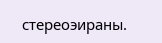стереоэираны.